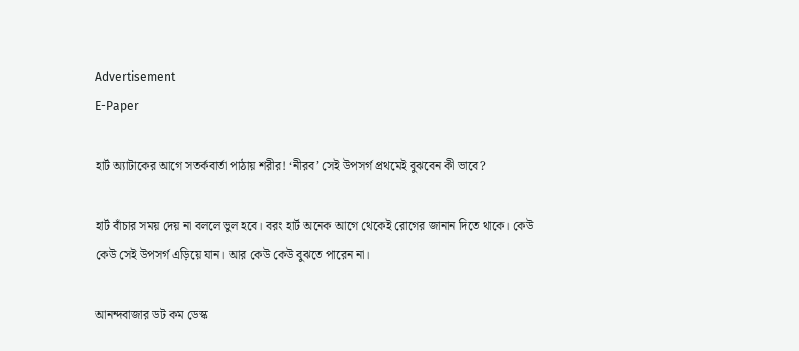Advertisement
E-Paper

হার্ট অ্যাটাকের আগে সতর্কবার্তা পাঠায় শরীর! ‘নীরব’ সেই উপসর্গ প্রথমেই বুঝবেন কী ভাবে?

হার্ট বাঁচার সময় দেয় না বললে ভুল হবে। বরং হার্ট অনেক আগে থেকেই রোগের জানান দিতে থাকে। কেউ কেউ সেই উপসর্গ এড়িয়ে যান। আর কেউ কেউ বুঝতে পারেন না।

আনন্দবাজার ডট কম ডেস্ক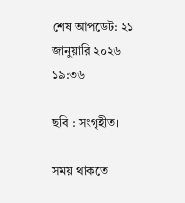শেষ আপডেট: ২১ জানুয়ারি ২০২৬ ১৯:৩৬

ছবি : সংগৃহীত।

সময় থাকতে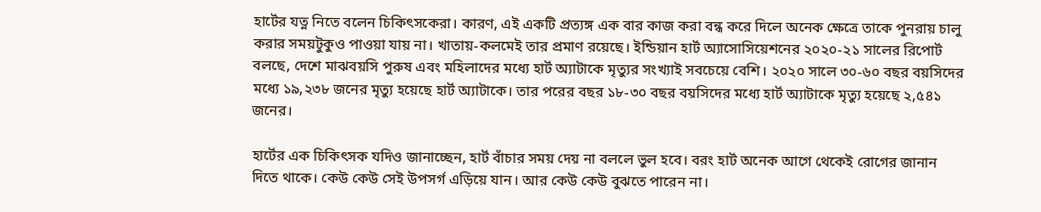হার্টের যত্ন নিতে বলেন চিকিৎসকেরা। কারণ, এই একটি প্রত্যঙ্গ এক বার কাজ করা বন্ধ করে দিলে অনেক ক্ষেত্রে তাকে পুনরায় চালু করার সময়টুকুও পাওয়া যায় না। খাতায়-কলমেই তার প্রমাণ রয়েছে। ইন্ডিয়ান হার্ট অ্যাসোসিয়েশনের ২০২০-২১ সালের রিপোর্ট বলছে, দেশে মাঝবয়সি পুরুষ এবং মহিলাদের মধ্যে হার্ট অ্যাটাকে মৃত্যুর সংখ্যাই সবচেয়ে বেশি। ২০২০ সালে ৩০-৬০ বছর বয়সিদের মধ্যে ১৯,২৩৮ জনের মৃত্যু হয়েছে হার্ট অ্যাটাকে। তার পরের বছর ১৮-৩০ বছর বয়সিদের মধ্যে হার্ট অ্যাটাকে মৃত্যু হয়েছে ২,৫৪১ জনের।

হার্টের এক চিকিৎসক যদিও জানাচ্ছেন, হার্ট বাঁচার সময় দেয় না বললে ভুল হবে। বরং হার্ট অনেক আগে থেকেই রোগের জানান দিতে থাকে। কেউ কেউ সেই উপসর্গ এড়িয়ে যান। আর কেউ কেউ বুঝতে পারেন না।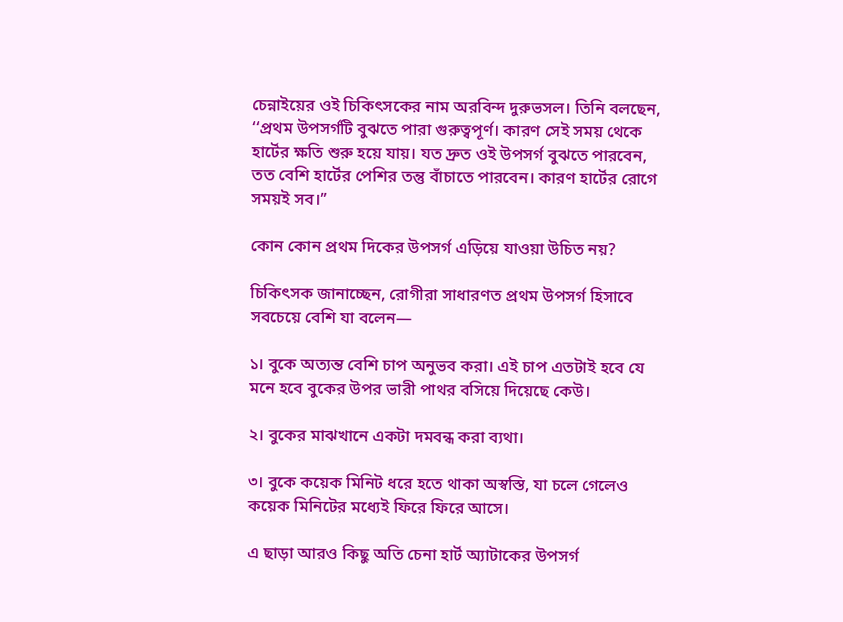চেন্নাইয়ের ওই চিকিৎসকের নাম অরবিন্দ দুরুভসল। তিনি বলছেন, ‘‘প্রথম উপসর্গটি বুঝতে পারা গুরুত্বপূর্ণ। কারণ সেই সময় থেকে হার্টের ক্ষতি শুরু হয়ে যায়। যত দ্রুত ওই উপসর্গ বুঝতে পারবেন, তত বেশি হার্টের পেশির তন্তু বাঁচাতে পারবেন। কারণ হার্টের রোগে সময়ই সব।’’

কোন কোন প্রথম দিকের উপসর্গ এড়িয়ে যাওয়া উচিত নয়?

চিকিৎসক জানাচ্ছেন, রোগীরা সাধারণত প্রথম উপসর্গ হিসাবে সবচেয়ে বেশি যা বলেন—

১। বুকে অত্যন্ত বেশি চাপ অনুভব করা। এই চাপ এতটাই হবে যে মনে হবে বুকের উপর ভারী পাথর বসিয়ে দিয়েছে কেউ।

২। বুকের মাঝখানে একটা দমবন্ধ করা ব্যথা।

৩। বুকে কয়েক মিনিট ধরে হতে থাকা অস্বস্তি, যা চলে গেলেও কয়েক মিনিটের মধ্যেই ফিরে ফিরে আসে।

এ ছাড়া আরও কিছু অতি চেনা হার্ট অ্যাটাকের উপসর্গ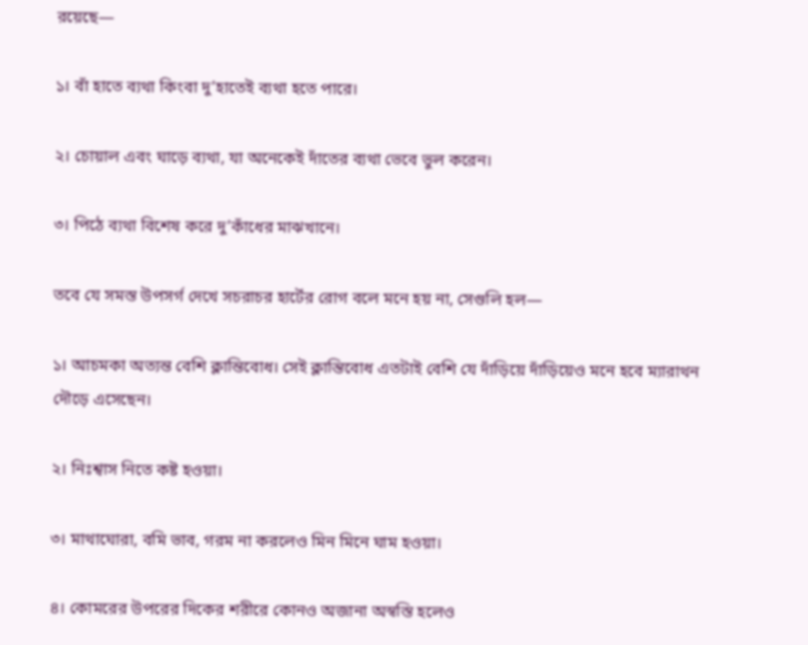রয়েছে—

১। বাঁ হাতে ব্যথা কিংবা দু’হাতেই ব্যথা হতে পারে।

২। চোয়াল এবং ঘাড়ে ব্যথা, যা অনেকেই দাঁতের ব্যথা ভেবে ভুল করেন।

৩। পিঠে ব্যথা বিশেষ করে দু’কাঁধের মাঝখানে।

তবে যে সমস্ত উপসর্গ দেখে সচরাচর হার্টের রোগ বলে মনে হয় না, সেগুলি হল—

১। আচমকা অত্যন্ত বেশি ক্লান্তিবোধ। সেই ক্লান্তিবোধ এতটাই বেশি যে দাঁড়িয়ে দাঁড়িয়েও মনে হবে ম্যারাথন দৌড়ে এসেছেন।

২। নিঃশ্বাস নিতে কষ্ট হওয়া।

৩। মাথাঘোরা, বমি ভাব, গরম না করলেও মিন মিনে ঘাম হওয়া।

৪। কোমরের উপরের দিকের শরীরে কোনও অজানা অস্বস্তি হলেও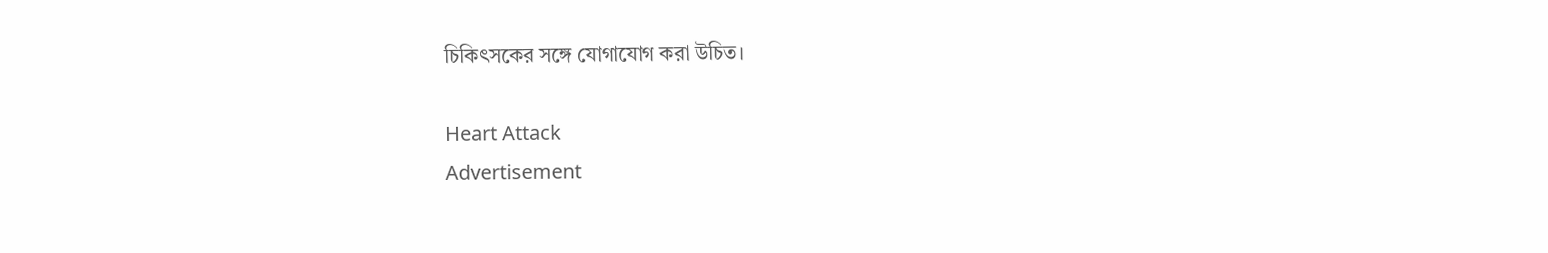চিকিৎসকের সঙ্গে যোগাযোগ করা উচিত।

Heart Attack
Advertisement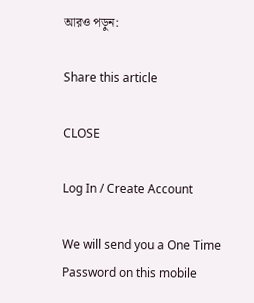আরও পড়ুন:

Share this article

CLOSE

Log In / Create Account

We will send you a One Time Password on this mobile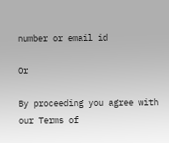number or email id

Or

By proceeding you agree with our Terms of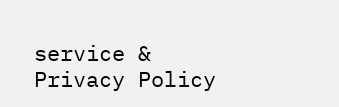service & Privacy Policy